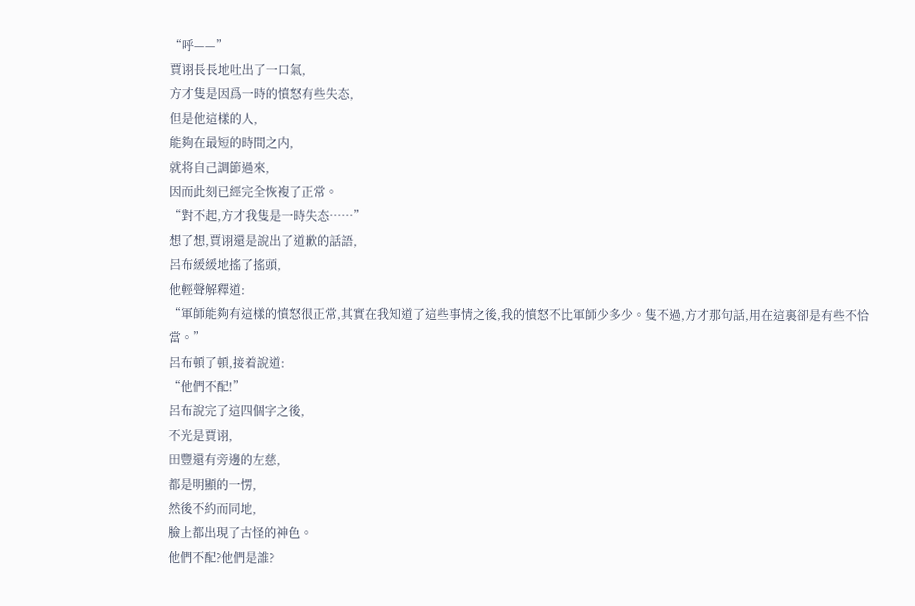“呼——”
賈诩長長地吐出了一口氣,
方才隻是因爲一時的憤怒有些失态,
但是他這樣的人,
能夠在最短的時間之内,
就将自己調節過來,
因而此刻已經完全恢複了正常。
“對不起,方才我隻是一時失态……”
想了想,賈诩還是說出了道歉的話語,
呂布緩緩地搖了搖頭,
他輕聲解釋道:
“軍師能夠有這樣的憤怒很正常,其實在我知道了這些事情之後,我的憤怒不比軍師少多少。隻不過,方才那句話,用在這裏卻是有些不恰當。”
呂布頓了頓,接着說道:
“他們不配!”
呂布說完了這四個字之後,
不光是賈诩,
田豐還有旁邊的左慈,
都是明顯的一愣,
然後不約而同地,
臉上都出現了古怪的神色。
他們不配?他們是誰?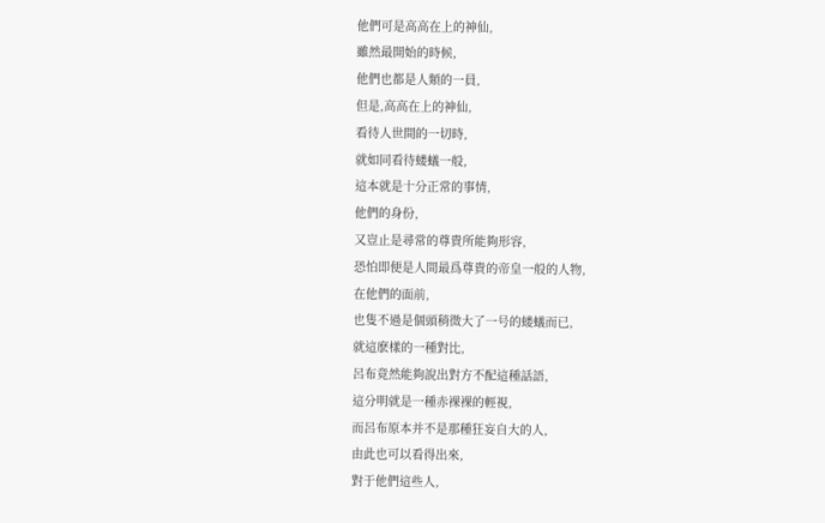他們可是高高在上的神仙,
雖然最開始的時候,
他們也都是人類的一員,
但是,高高在上的神仙,
看待人世間的一切時,
就如同看待蝼蟻一般,
這本就是十分正常的事情,
他們的身份,
又豈止是尋常的尊貴所能夠形容,
恐怕即便是人間最爲尊貴的帝皇一般的人物,
在他們的面前,
也隻不過是個頭稍微大了一号的蝼蟻而已,
就這麽樣的一種對比,
呂布竟然能夠說出對方不配這種話語,
這分明就是一種赤裸裸的輕視,
而呂布原本并不是那種狂妄自大的人,
由此也可以看得出來,
對于他們這些人,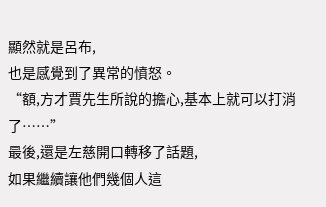顯然就是呂布,
也是感覺到了異常的憤怒。
“額,方才賈先生所說的擔心,基本上就可以打消了……”
最後,還是左慈開口轉移了話題,
如果繼續讓他們幾個人這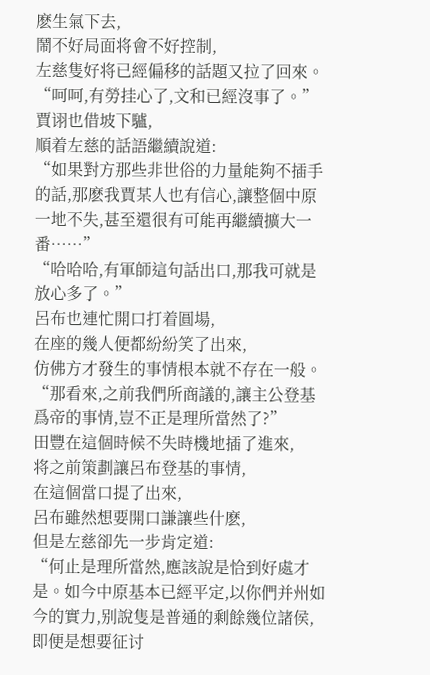麽生氣下去,
鬧不好局面将會不好控制,
左慈隻好将已經偏移的話題又拉了回來。
“呵呵,有勞挂心了,文和已經沒事了。”
賈诩也借坡下驢,
順着左慈的話語繼續說道:
“如果對方那些非世俗的力量能夠不插手的話,那麽我賈某人也有信心,讓整個中原一地不失,甚至還很有可能再繼續擴大一番……”
“哈哈哈,有軍師這句話出口,那我可就是放心多了。”
呂布也連忙開口打着圓場,
在座的幾人便都紛紛笑了出來,
仿佛方才發生的事情根本就不存在一般。
“那看來,之前我們所商議的,讓主公登基爲帝的事情,豈不正是理所當然了?”
田豐在這個時候不失時機地插了進來,
将之前策劃讓呂布登基的事情,
在這個當口提了出來,
呂布雖然想要開口謙讓些什麽,
但是左慈卻先一步肯定道:
“何止是理所當然,應該說是恰到好處才是。如今中原基本已經平定,以你們并州如今的實力,别說隻是普通的剩餘幾位諸侯,即便是想要征讨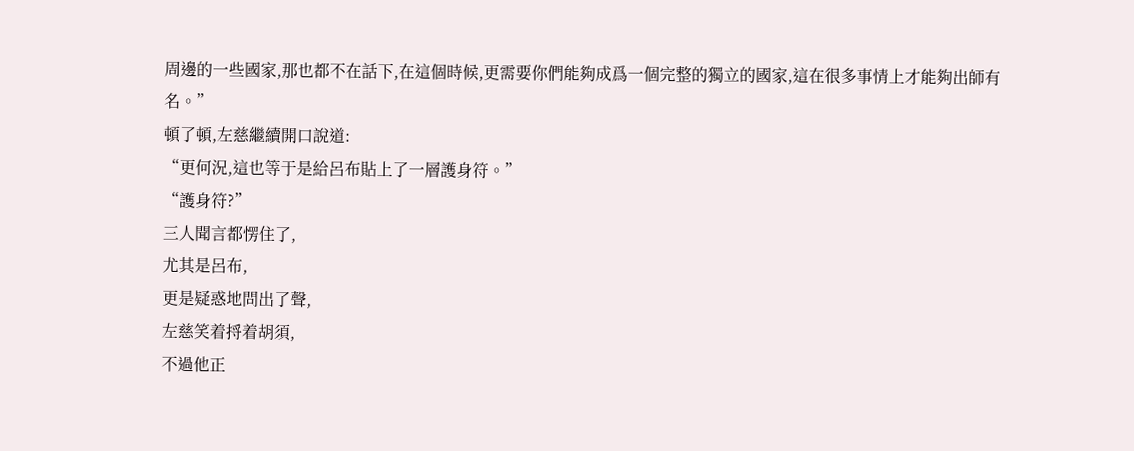周邊的一些國家,那也都不在話下,在這個時候,更需要你們能夠成爲一個完整的獨立的國家,這在很多事情上才能夠出師有名。”
頓了頓,左慈繼續開口說道:
“更何況,這也等于是給呂布貼上了一層護身符。”
“護身符?”
三人聞言都愣住了,
尤其是呂布,
更是疑惑地問出了聲,
左慈笑着捋着胡須,
不過他正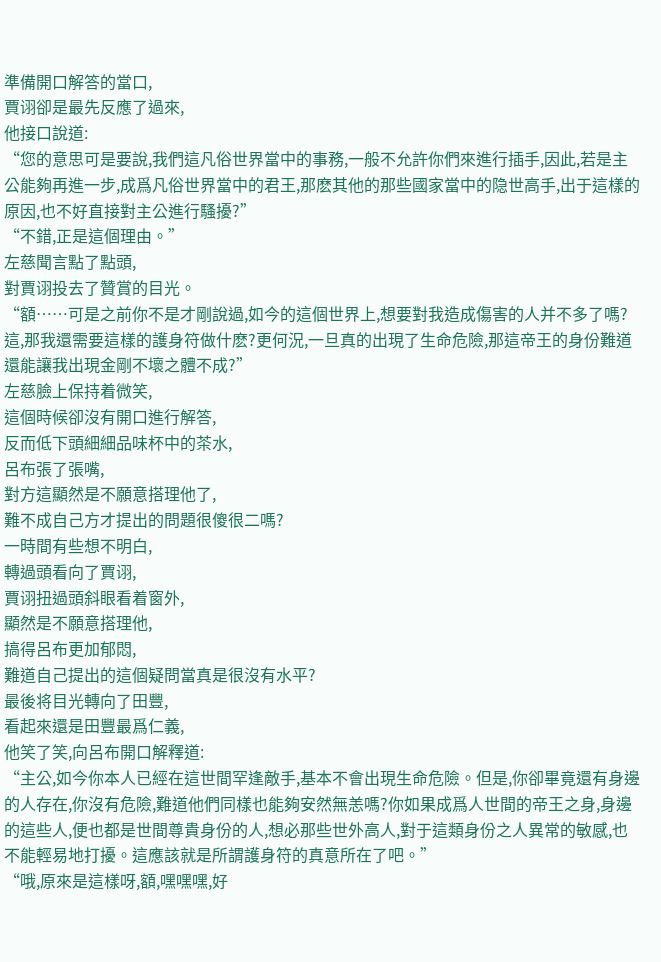準備開口解答的當口,
賈诩卻是最先反應了過來,
他接口說道:
“您的意思可是要說,我們這凡俗世界當中的事務,一般不允許你們來進行插手,因此,若是主公能夠再進一步,成爲凡俗世界當中的君王,那麽其他的那些國家當中的隐世高手,出于這樣的原因,也不好直接對主公進行騷擾?”
“不錯,正是這個理由。”
左慈聞言點了點頭,
對賈诩投去了贊賞的目光。
“額……可是之前你不是才剛說過,如今的這個世界上,想要對我造成傷害的人并不多了嗎?這,那我還需要這樣的護身符做什麽?更何況,一旦真的出現了生命危險,那這帝王的身份難道還能讓我出現金剛不壞之體不成?”
左慈臉上保持着微笑,
這個時候卻沒有開口進行解答,
反而低下頭細細品味杯中的茶水,
呂布張了張嘴,
對方這顯然是不願意搭理他了,
難不成自己方才提出的問題很傻很二嗎?
一時間有些想不明白,
轉過頭看向了賈诩,
賈诩扭過頭斜眼看着窗外,
顯然是不願意搭理他,
搞得呂布更加郁悶,
難道自己提出的這個疑問當真是很沒有水平?
最後将目光轉向了田豐,
看起來還是田豐最爲仁義,
他笑了笑,向呂布開口解釋道:
“主公,如今你本人已經在這世間罕逢敵手,基本不會出現生命危險。但是,你卻畢竟還有身邊的人存在,你沒有危險,難道他們同樣也能夠安然無恙嗎?你如果成爲人世間的帝王之身,身邊的這些人,便也都是世間尊貴身份的人,想必那些世外高人,對于這類身份之人異常的敏感,也不能輕易地打擾。這應該就是所謂護身符的真意所在了吧。”
“哦,原來是這樣呀,額,嘿嘿嘿,好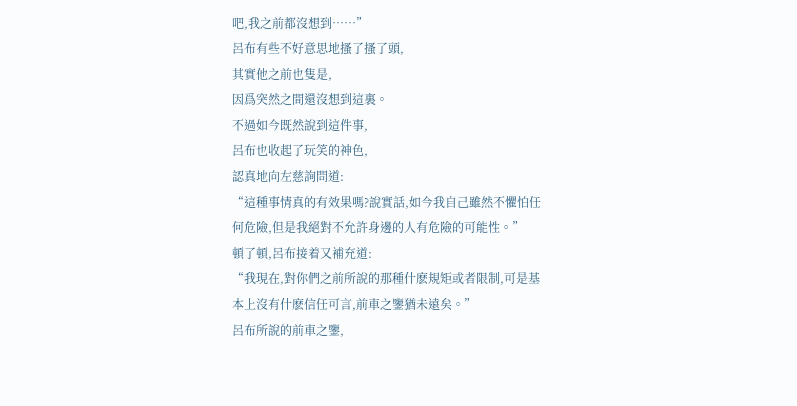吧,我之前都沒想到……”
呂布有些不好意思地搔了搔了頭,
其實他之前也隻是,
因爲突然之間還沒想到這裏。
不過如今既然說到這件事,
呂布也收起了玩笑的神色,
認真地向左慈詢問道:
“這種事情真的有效果嗎?說實話,如今我自己雖然不懼怕任何危險,但是我絕對不允許身邊的人有危險的可能性。”
頓了頓,呂布接着又補充道:
“我現在,對你們之前所說的那種什麽規矩或者限制,可是基本上沒有什麽信任可言,前車之鑒猶未遠矣。”
呂布所說的前車之鑒,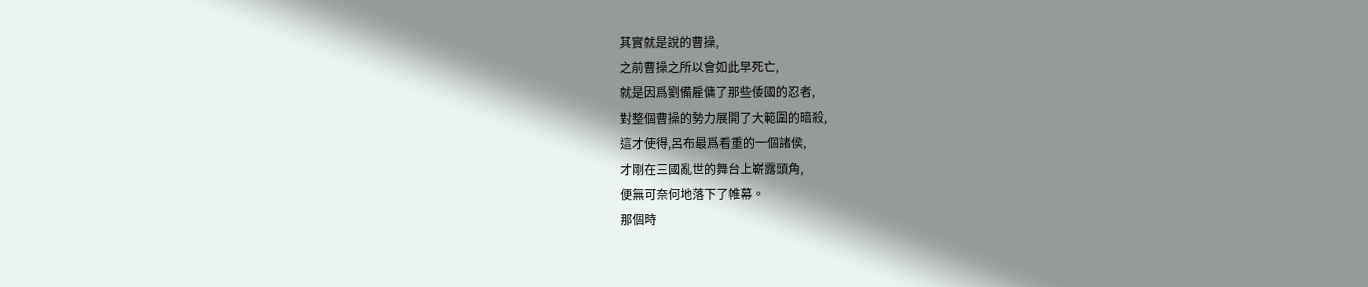其實就是說的曹操,
之前曹操之所以會如此早死亡,
就是因爲劉備雇傭了那些倭國的忍者,
對整個曹操的勢力展開了大範圍的暗殺,
這才使得,呂布最爲看重的一個諸侯,
才剛在三國亂世的舞台上嶄露頭角,
便無可奈何地落下了帷幕。
那個時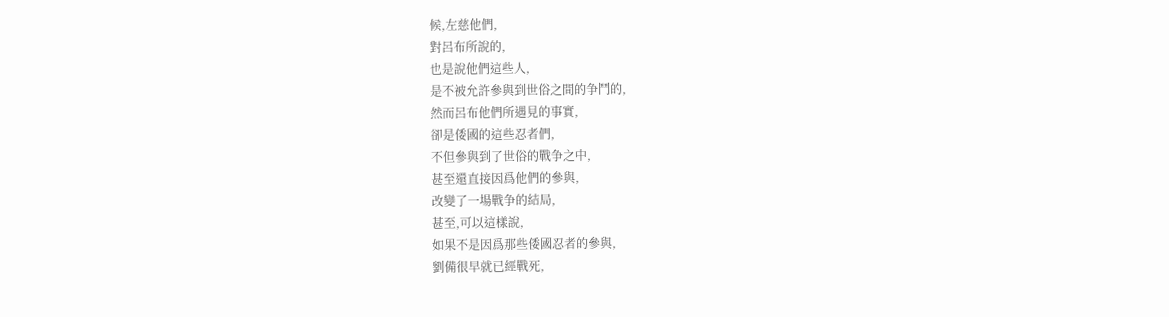候,左慈他們,
對呂布所說的,
也是說他們這些人,
是不被允許參與到世俗之間的争鬥的,
然而呂布他們所遇見的事實,
卻是倭國的這些忍者們,
不但參與到了世俗的戰争之中,
甚至還直接因爲他們的參與,
改變了一場戰争的結局,
甚至,可以這樣說,
如果不是因爲那些倭國忍者的參與,
劉備很早就已經戰死,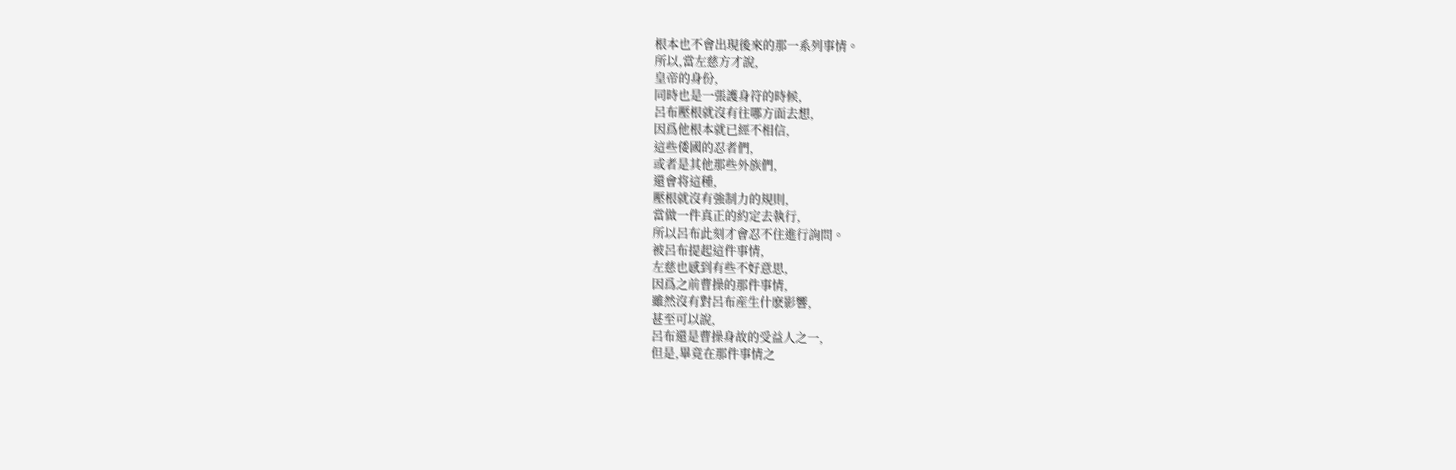根本也不會出現後來的那一系列事情。
所以,當左慈方才說,
皇帝的身份,
同時也是一張護身符的時候,
呂布壓根就沒有往哪方面去想,
因爲他根本就已經不相信,
這些倭國的忍者們,
或者是其他那些外族們,
還會将這種,
壓根就沒有強制力的規則,
當做一件真正的約定去執行,
所以呂布此刻才會忍不住進行詢問。
被呂布提起這件事情,
左慈也感到有些不好意思,
因爲之前曹操的那件事情,
雖然沒有對呂布産生什麽影響,
甚至可以說,
呂布還是曹操身故的受益人之一,
但是,畢竟在那件事情之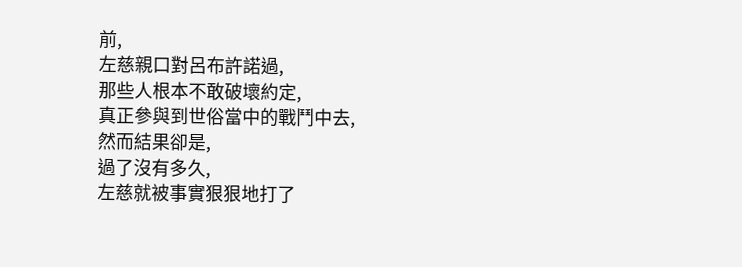前,
左慈親口對呂布許諾過,
那些人根本不敢破壞約定,
真正參與到世俗當中的戰鬥中去,
然而結果卻是,
過了沒有多久,
左慈就被事實狠狠地打了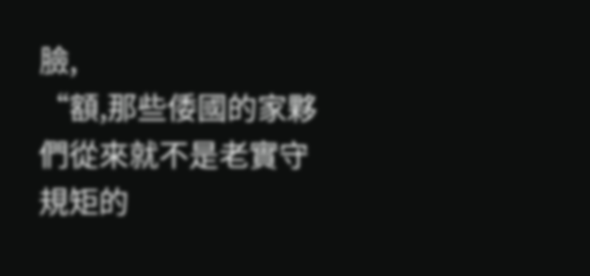臉,
“額,那些倭國的家夥們從來就不是老實守規矩的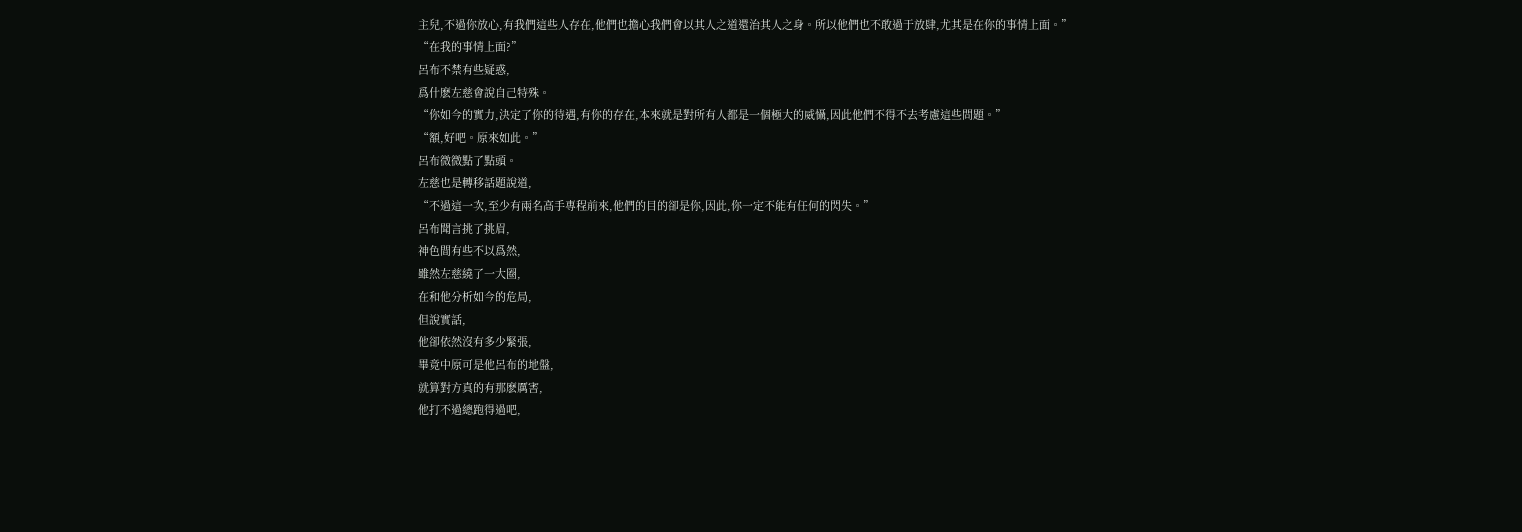主兒,不過你放心,有我們這些人存在,他們也擔心我們會以其人之道還治其人之身。所以他們也不敢過于放肆,尤其是在你的事情上面。”
“在我的事情上面?”
呂布不禁有些疑惑,
爲什麽左慈會說自己特殊。
“你如今的實力,決定了你的待遇,有你的存在,本來就是對所有人都是一個極大的威懾,因此他們不得不去考慮這些問題。”
“額,好吧。原來如此。”
呂布微微點了點頭。
左慈也是轉移話題說道,
“不過這一次,至少有兩名高手專程前來,他們的目的卻是你,因此,你一定不能有任何的閃失。”
呂布聞言挑了挑眉,
神色間有些不以爲然,
雖然左慈繞了一大圈,
在和他分析如今的危局,
但說實話,
他卻依然沒有多少緊張,
畢竟中原可是他呂布的地盤,
就算對方真的有那麽厲害,
他打不過總跑得過吧,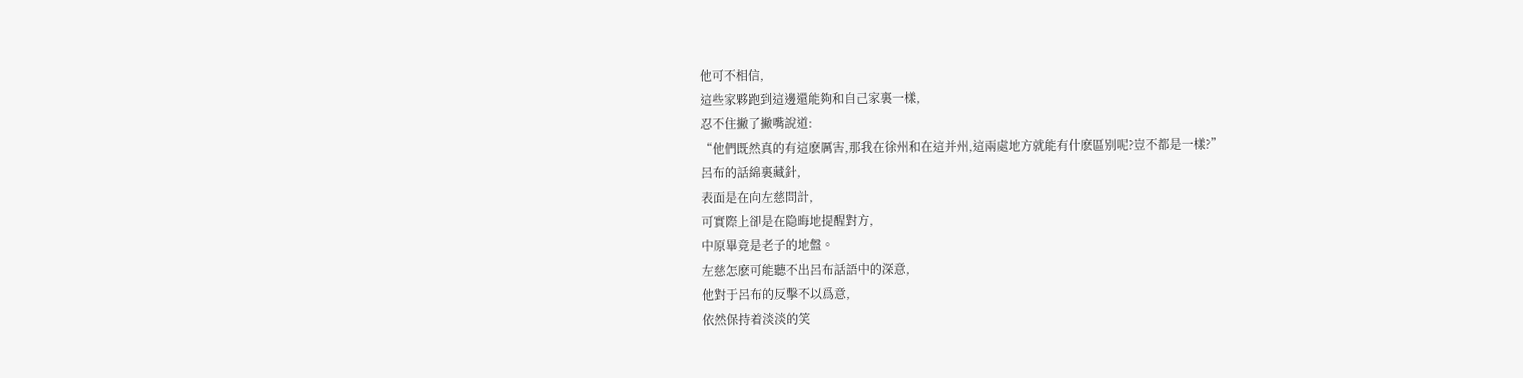他可不相信,
這些家夥跑到這邊還能夠和自己家裏一樣,
忍不住撇了撇嘴說道:
“他們既然真的有這麽厲害,那我在徐州和在這并州,這兩處地方就能有什麽區别呢?豈不都是一樣?”
呂布的話綿裏藏針,
表面是在向左慈問計,
可實際上卻是在隐晦地提醒對方,
中原畢竟是老子的地盤。
左慈怎麽可能聽不出呂布話語中的深意,
他對于呂布的反擊不以爲意,
依然保持着淡淡的笑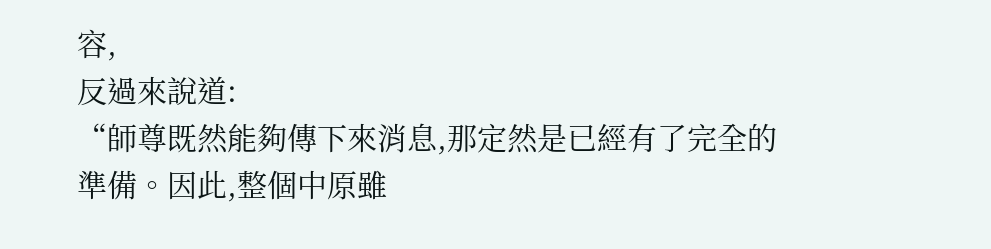容,
反過來說道:
“師尊既然能夠傳下來消息,那定然是已經有了完全的準備。因此,整個中原雖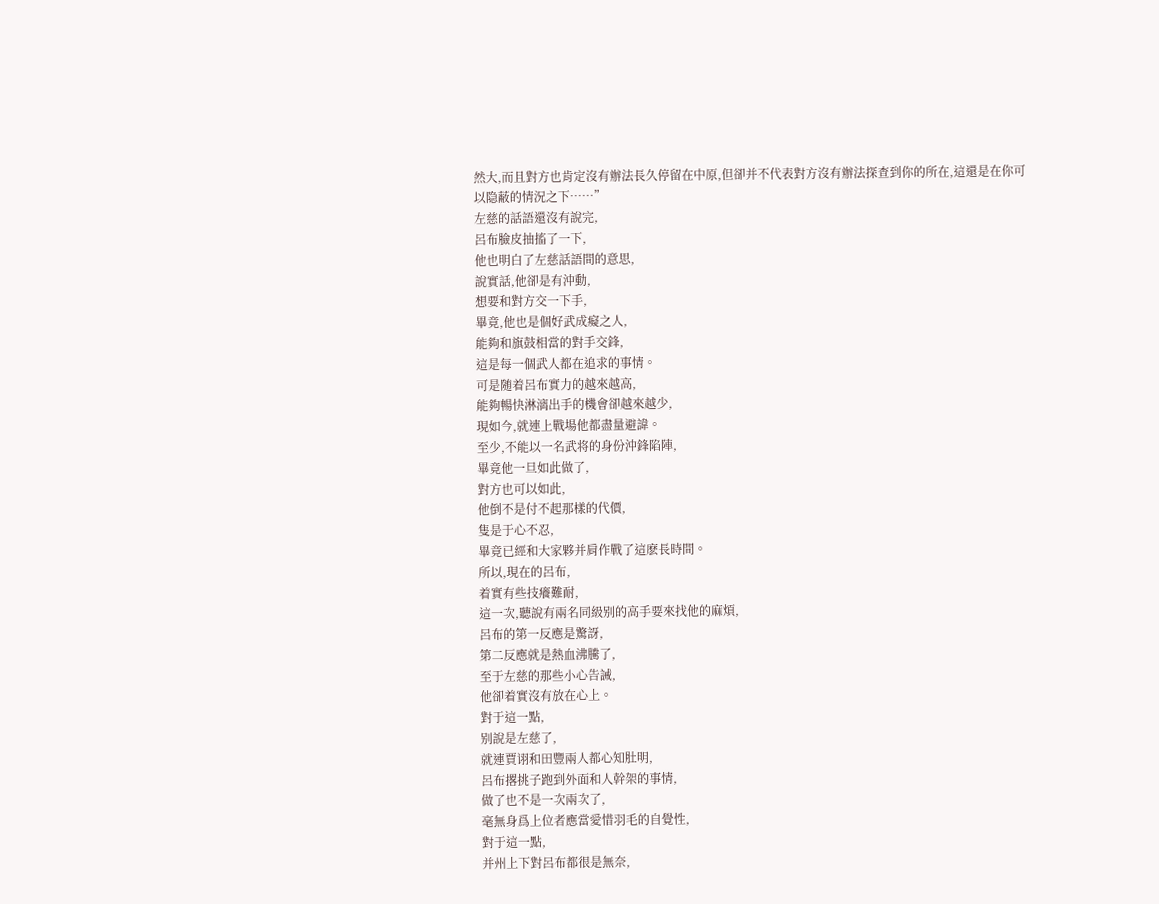然大,而且對方也肯定沒有辦法長久停留在中原,但卻并不代表對方沒有辦法探查到你的所在,這還是在你可以隐蔽的情況之下……”
左慈的話語還沒有說完,
呂布臉皮抽搐了一下,
他也明白了左慈話語間的意思,
說實話,他卻是有沖動,
想要和對方交一下手,
畢竟,他也是個好武成癡之人,
能夠和旗鼓相當的對手交鋒,
這是每一個武人都在追求的事情。
可是随着呂布實力的越來越高,
能夠暢快淋漓出手的機會卻越來越少,
現如今,就連上戰場他都盡量避諱。
至少,不能以一名武将的身份沖鋒陷陣,
畢竟他一旦如此做了,
對方也可以如此,
他倒不是付不起那樣的代價,
隻是于心不忍,
畢竟已經和大家夥并肩作戰了這麽長時間。
所以,現在的呂布,
着實有些技癢難耐,
這一次,聽說有兩名同級别的高手要來找他的麻煩,
呂布的第一反應是驚訝,
第二反應就是熱血沸騰了,
至于左慈的那些小心告誡,
他卻着實沒有放在心上。
對于這一點,
别說是左慈了,
就連賈诩和田豐兩人都心知肚明,
呂布撂挑子跑到外面和人幹架的事情,
做了也不是一次兩次了,
毫無身爲上位者應當愛惜羽毛的自覺性,
對于這一點,
并州上下對呂布都很是無奈,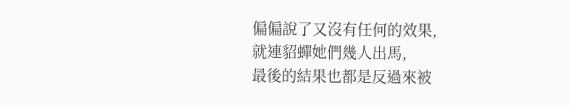偏偏說了又沒有任何的效果,
就連貂蟬她們幾人出馬,
最後的結果也都是反過來被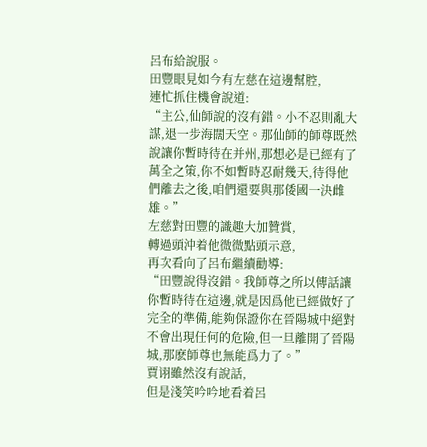呂布給說服。
田豐眼見如今有左慈在這邊幫腔,
連忙抓住機會說道:
“主公,仙師說的沒有錯。小不忍則亂大謀,退一步海闊天空。那仙師的師尊既然說讓你暫時待在并州,那想必是已經有了萬全之策,你不如暫時忍耐幾天,待得他們離去之後,咱們還要與那倭國一決雌雄。”
左慈對田豐的識趣大加贊賞,
轉過頭沖着他微微點頭示意,
再次看向了呂布繼續勸導:
“田豐說得沒錯。我師尊之所以傳話讓你暫時待在這邊,就是因爲他已經做好了完全的準備,能夠保證你在晉陽城中絕對不會出現任何的危險,但一旦離開了晉陽城,那麽師尊也無能爲力了。”
賈诩雖然沒有說話,
但是淺笑吟吟地看着呂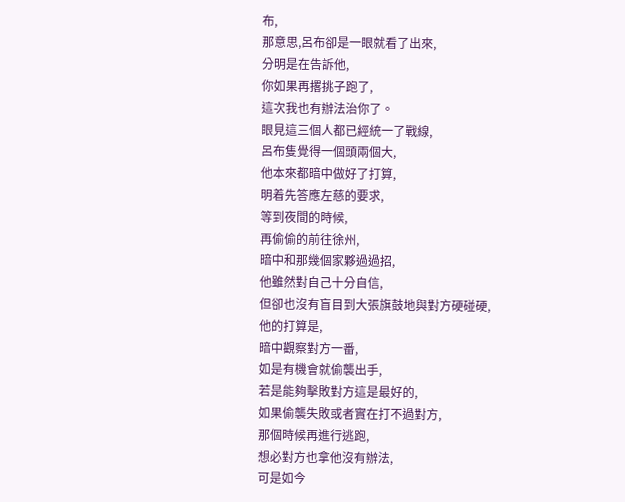布,
那意思,呂布卻是一眼就看了出來,
分明是在告訴他,
你如果再撂挑子跑了,
這次我也有辦法治你了。
眼見這三個人都已經統一了戰線,
呂布隻覺得一個頭兩個大,
他本來都暗中做好了打算,
明着先答應左慈的要求,
等到夜間的時候,
再偷偷的前往徐州,
暗中和那幾個家夥過過招,
他雖然對自己十分自信,
但卻也沒有盲目到大張旗鼓地與對方硬碰硬,
他的打算是,
暗中觀察對方一番,
如是有機會就偷襲出手,
若是能夠擊敗對方這是最好的,
如果偷襲失敗或者實在打不過對方,
那個時候再進行逃跑,
想必對方也拿他沒有辦法,
可是如今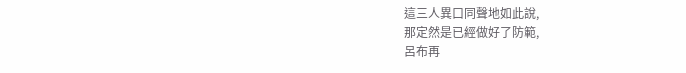這三人異口同聲地如此說,
那定然是已經做好了防範,
呂布再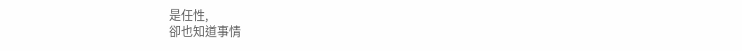是任性,
卻也知道事情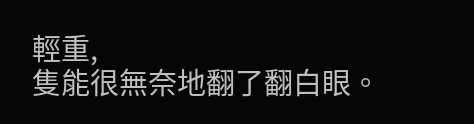輕重,
隻能很無奈地翻了翻白眼。